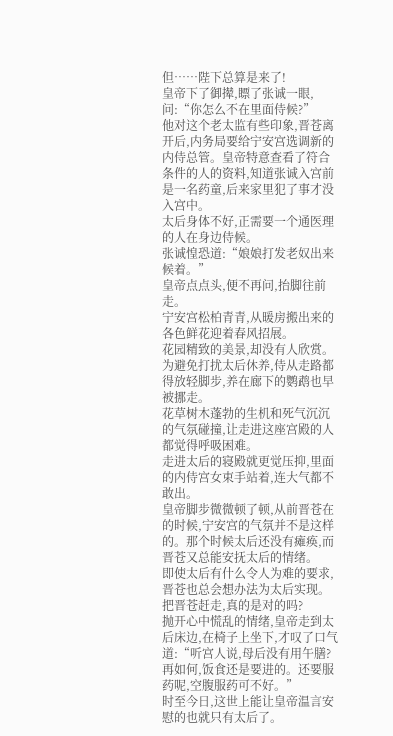但……陛下总算是来了!
皇帝下了御撵,瞟了张诚一眼,问:“你怎么不在里面侍候?”
他对这个老太监有些印象,晋苍离开后,内务局要给宁安宫选调新的内侍总管。皇帝特意查看了符合条件的人的资料,知道张诚入宫前是一名药童,后来家里犯了事才没入宫中。
太后身体不好,正需要一个通医理的人在身边侍候。
张诚惶恐道:“娘娘打发老奴出来候着。”
皇帝点点头,便不再问,抬脚往前走。
宁安宫松柏青青,从暖房搬出来的各色鲜花迎着春风招展。
花园精致的美景,却没有人欣赏。
为避免打扰太后休养,侍从走路都得放轻脚步,养在廊下的鹦鹉也早被挪走。
花草树木蓬勃的生机和死气沉沉的气氛碰撞,让走进这座宫殿的人都觉得呼吸困难。
走进太后的寝殿就更觉压抑,里面的内侍宫女束手站着,连大气都不敢出。
皇帝脚步微微顿了顿,从前晋苍在的时候,宁安宫的气氛并不是这样的。那个时候太后还没有瘫痪,而晋苍又总能安抚太后的情绪。
即使太后有什么令人为难的要求,晋苍也总会想办法为太后实现。
把晋苍赶走,真的是对的吗?
抛开心中慌乱的情绪,皇帝走到太后床边,在椅子上坐下,才叹了口气道:“听宫人说,母后没有用午膳?再如何,饭食还是要进的。还要服药呢,空腹服药可不好。”
时至今日,这世上能让皇帝温言安慰的也就只有太后了。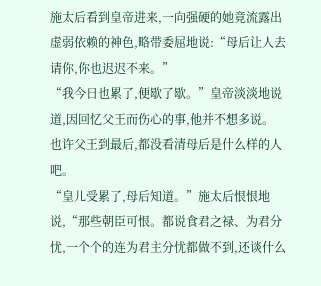施太后看到皇帝进来,一向强硬的她竟流露出虚弱依赖的神色,略带委屈地说:“母后让人去请你,你也迟迟不来。”
“我今日也累了,便歇了歇。”皇帝淡淡地说道,因回忆父王而伤心的事,他并不想多说。
也许父王到最后,都没看清母后是什么样的人吧。
“皇儿受累了,母后知道。”施太后恨恨地说,“那些朝臣可恨。都说食君之禄、为君分忧,一个个的连为君主分忧都做不到,还谈什么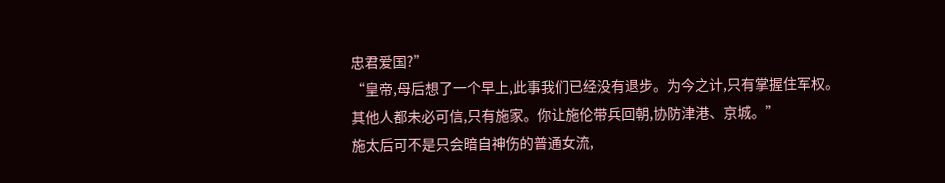忠君爱国?”
“皇帝,母后想了一个早上,此事我们已经没有退步。为今之计,只有掌握住军权。其他人都未必可信,只有施家。你让施伦带兵回朝,协防津港、京城。”
施太后可不是只会暗自神伤的普通女流,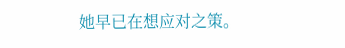她早已在想应对之策。